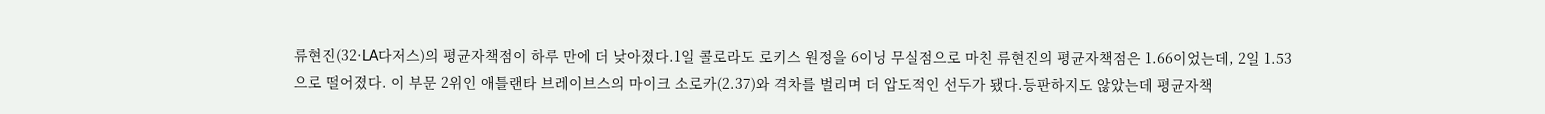류현진(32·LA다저스)의 평균자책점이 하루 만에 더 낮아졌다.1일 콜로라도 로키스 원정을 6이닝 무실점으로 마친 류현진의 평균자책점은 1.66이었는데, 2일 1.53으로 떨어졌다. 이 부문 2위인 애틀랜타 브레이브스의 마이크 소로카(2.37)와 격차를 벌리며 더 압도적인 선두가 됐다.등판하지도 않았는데 평균자책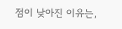점이 낮아진 이유는,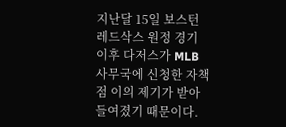지난달 15일 보스턴 레드삭스 원정 경기 이후 다저스가 MLB 사무국에 신청한 자책점 이의 제기가 받아들여졌기 때문이다.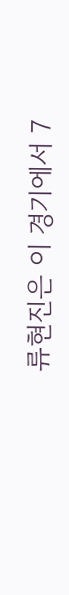류현진은 이 경기에서 7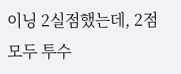이닝 2실점했는데, 2점 모두 투수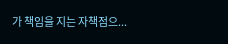가 책임을 지는 자책점으...